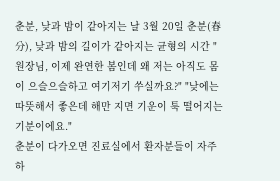춘분, 낮과 밤이 같아지는 날 3월 20일 춘분(春分), 낮과 밤의 길이가 같아지는 균형의 시간 "원장님, 이제 완연한 봄인데 왜 저는 아직도 몸이 으슬으슬하고 여기저기 쑤실까요?" "낮에는 따뜻해서 좋은데 해만 지면 기운이 툭 떨어지는 기분이에요."
춘분이 다가오면 진료실에서 환자분들이 자주 하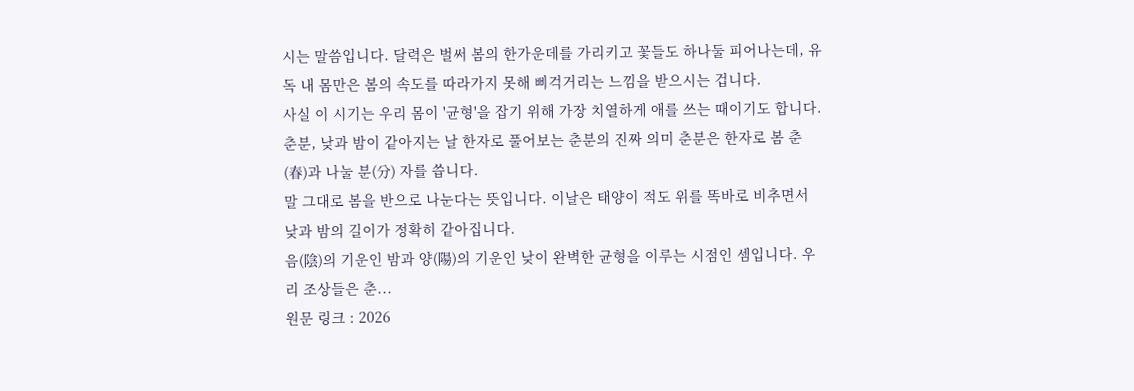시는 말씀입니다. 달력은 벌써 봄의 한가운데를 가리키고 꽃들도 하나둘 피어나는데, 유독 내 몸만은 봄의 속도를 따라가지 못해 삐걱거리는 느낌을 받으시는 겁니다.
사실 이 시기는 우리 몸이 '균형'을 잡기 위해 가장 치열하게 애를 쓰는 때이기도 합니다. 춘분, 낮과 밤이 같아지는 날 한자로 풀어보는 춘분의 진짜 의미 춘분은 한자로 봄 춘(春)과 나눌 분(分) 자를 씁니다.
말 그대로 봄을 반으로 나눈다는 뜻입니다. 이날은 태양이 적도 위를 똑바로 비추면서 낮과 밤의 길이가 정확히 같아집니다.
음(陰)의 기운인 밤과 양(陽)의 기운인 낮이 완벽한 균형을 이루는 시점인 셈입니다. 우리 조상들은 춘...
원문 링크 : 2026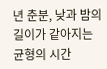년 춘분, 낮과 밤의 길이가 같아지는 균형의 시간